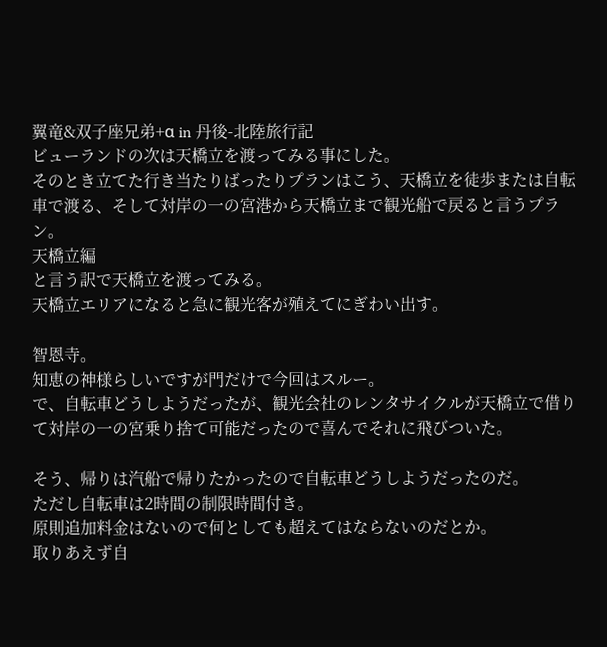翼竜&双子座兄弟+α in 丹後-北陸旅行記
ビューランドの次は天橋立を渡ってみる事にした。
そのとき立てた行き当たりばったりプランはこう、天橋立を徒歩または自転車で渡る、そして対岸の一の宮港から天橋立まで観光船で戻ると言うプラン。
天橋立編
と言う訳で天橋立を渡ってみる。
天橋立エリアになると急に観光客が殖えてにぎわい出す。

智恩寺。
知恵の神様らしいですが門だけで今回はスルー。
で、自転車どうしようだったが、観光会社のレンタサイクルが天橋立で借りて対岸の一の宮乗り捨て可能だったので喜んでそれに飛びついた。

そう、帰りは汽船で帰りたかったので自転車どうしようだったのだ。
ただし自転車は2時間の制限時間付き。
原則追加料金はないので何としても超えてはならないのだとか。
取りあえず自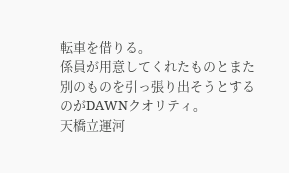転車を借りる。
係員が用意してくれたものとまた別のものを引っ張り出そうとするのがDAWNクオリティ。
天橋立運河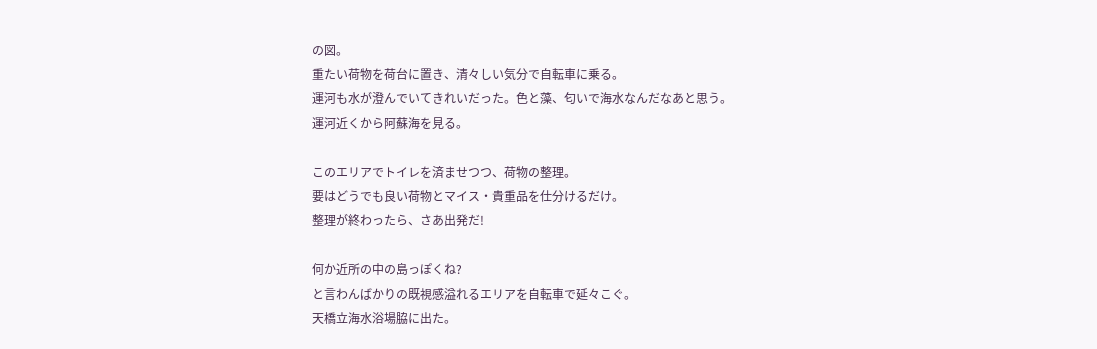の図。
重たい荷物を荷台に置き、清々しい気分で自転車に乗る。
運河も水が澄んでいてきれいだった。色と藻、匂いで海水なんだなあと思う。
運河近くから阿蘇海を見る。

このエリアでトイレを済ませつつ、荷物の整理。
要はどうでも良い荷物とマイス・貴重品を仕分けるだけ。
整理が終わったら、さあ出発だ!

何か近所の中の島っぽくね?
と言わんばかりの既視感溢れるエリアを自転車で延々こぐ。
天橋立海水浴場脇に出た。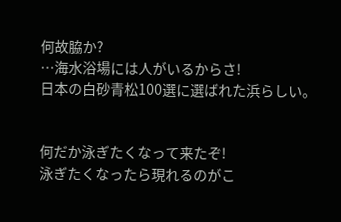何故脇か?
…海水浴場には人がいるからさ!
日本の白砂青松100選に選ばれた浜らしい。


何だか泳ぎたくなって来たぞ!
泳ぎたくなったら現れるのがこ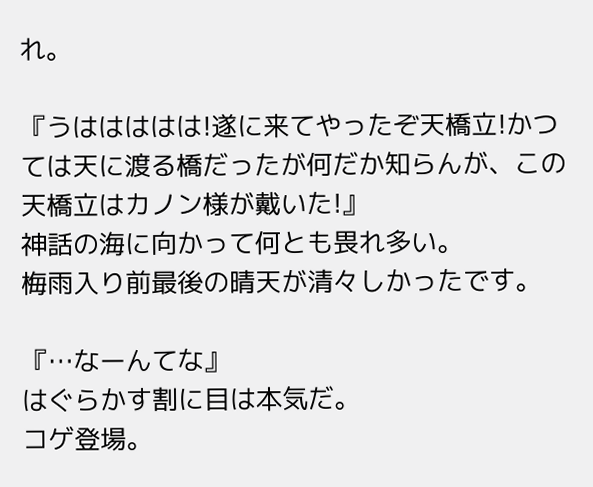れ。

『うははははは!遂に来てやったぞ天橋立!かつては天に渡る橋だったが何だか知らんが、この天橋立はカノン様が戴いた!』
神話の海に向かって何とも畏れ多い。
梅雨入り前最後の晴天が清々しかったです。

『…なーんてな』
はぐらかす割に目は本気だ。
コゲ登場。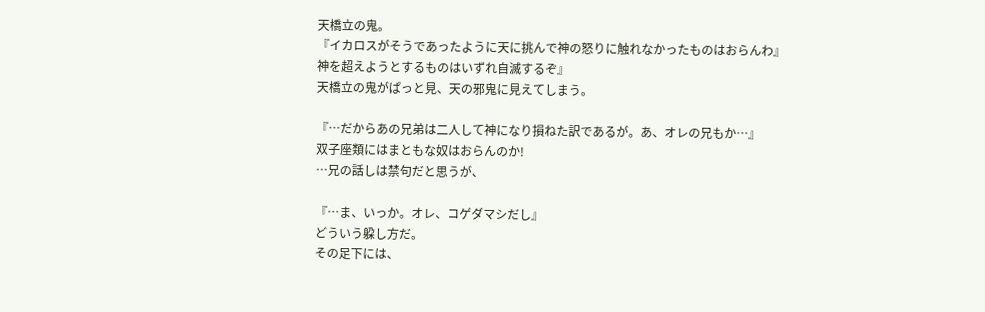天橋立の鬼。
『イカロスがそうであったように天に挑んで神の怒りに触れなかったものはおらんわ』
神を超えようとするものはいずれ自滅するぞ』
天橋立の鬼がぱっと見、天の邪鬼に見えてしまう。

『…だからあの兄弟は二人して神になり損ねた訳であるが。あ、オレの兄もか…』
双子座類にはまともな奴はおらんのか!
…兄の話しは禁句だと思うが、

『…ま、いっか。オレ、コゲダマシだし』
どういう躱し方だ。
その足下には、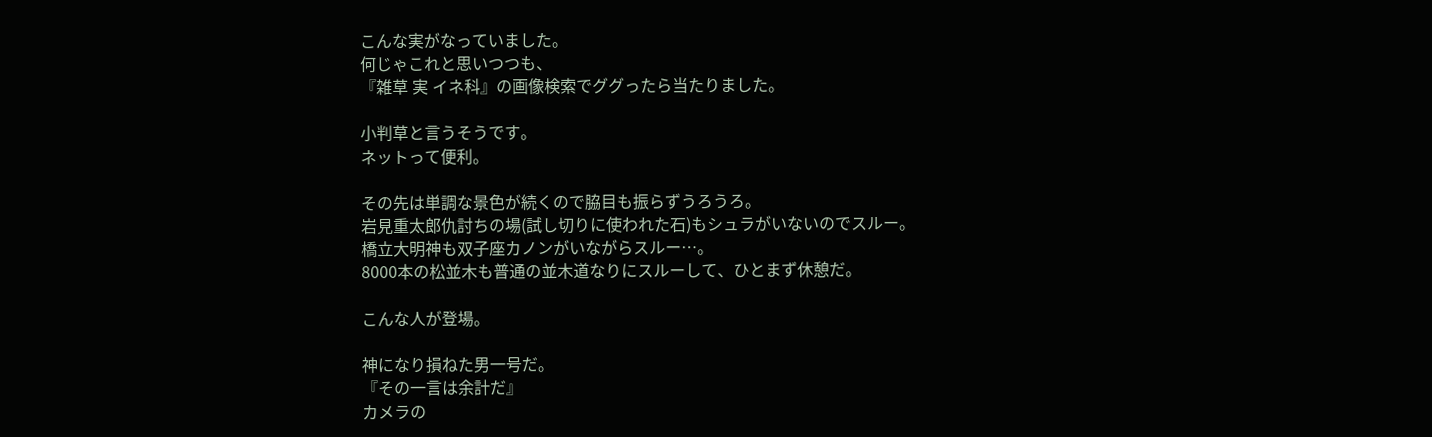こんな実がなっていました。
何じゃこれと思いつつも、
『雑草 実 イネ科』の画像検索でググったら当たりました。

小判草と言うそうです。
ネットって便利。

その先は単調な景色が続くので脇目も振らずうろうろ。
岩見重太郎仇討ちの場(試し切りに使われた石)もシュラがいないのでスルー。
橋立大明神も双子座カノンがいながらスルー…。
8000本の松並木も普通の並木道なりにスルーして、ひとまず休憩だ。

こんな人が登場。

神になり損ねた男一号だ。
『その一言は余計だ』
カメラの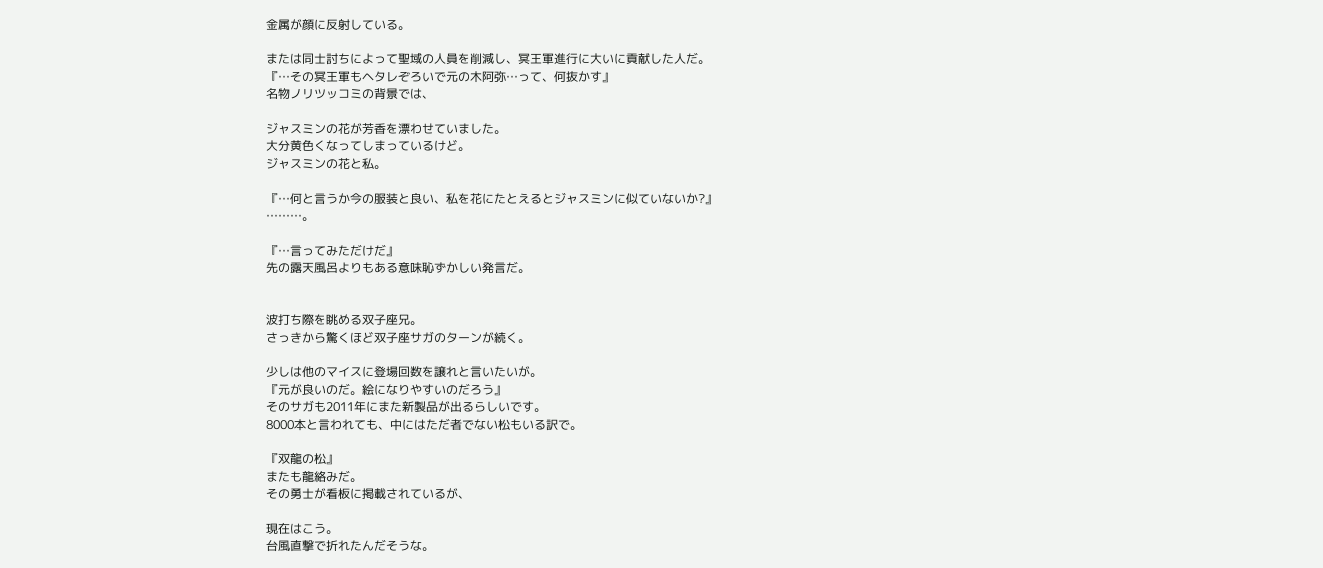金属が顔に反射している。

または同士討ちによって聖域の人員を削減し、冥王軍進行に大いに貢献した人だ。
『…その冥王軍もヘタレぞろいで元の木阿弥…って、何抜かす』
名物ノリツッコミの背景では、

ジャスミンの花が芳香を漂わせていました。
大分黄色くなってしまっているけど。
ジャスミンの花と私。

『…何と言うか今の服装と良い、私を花にたとえるとジャスミンに似ていないか?』
………。

『…言ってみただけだ』
先の露天風呂よりもある意味恥ずかしい発言だ。


波打ち際を眺める双子座兄。
さっきから驚くほど双子座サガのターンが続く。

少しは他のマイスに登場回数を譲れと言いたいが。
『元が良いのだ。絵になりやすいのだろう』
そのサガも2011年にまた新製品が出るらしいです。
8000本と言われても、中にはただ者でない松もいる訳で。

『双龍の松』
またも龍絡みだ。
その勇士が看板に掲載されているが、

現在はこう。
台風直撃で折れたんだそうな。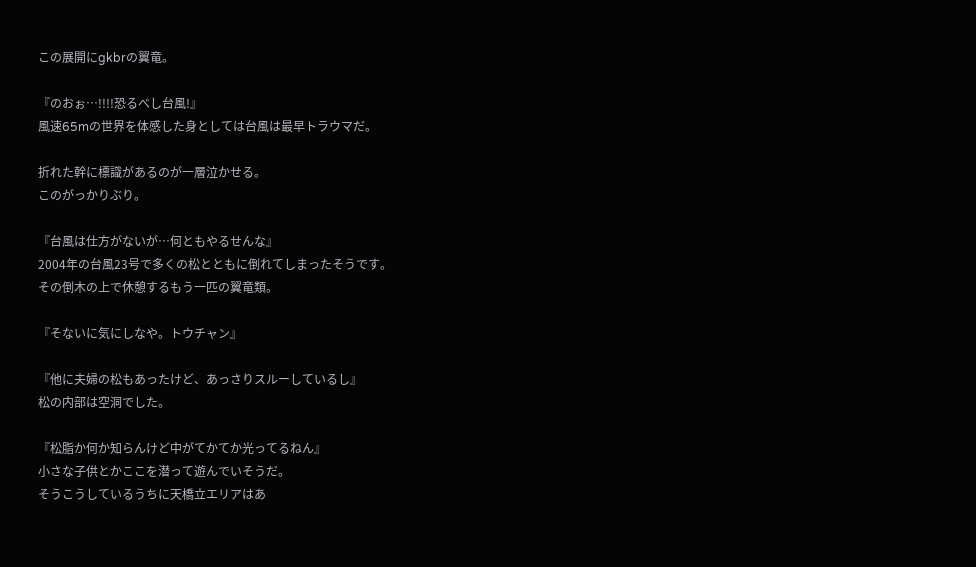この展開にgkbrの翼竜。

『のおぉ…!!!!恐るべし台風!』
風速65mの世界を体感した身としては台風は最早トラウマだ。

折れた幹に標識があるのが一層泣かせる。
このがっかりぶり。

『台風は仕方がないが…何ともやるせんな』
2004年の台風23号で多くの松とともに倒れてしまったそうです。
その倒木の上で休憩するもう一匹の翼竜類。

『そないに気にしなや。トウチャン』

『他に夫婦の松もあったけど、あっさりスルーしているし』
松の内部は空洞でした。

『松脂か何か知らんけど中がてかてか光ってるねん』
小さな子供とかここを潜って遊んでいそうだ。
そうこうしているうちに天橋立エリアはあ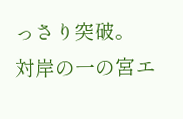っさり突破。
対岸の一の宮エ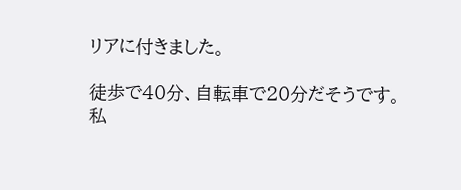リアに付きました。

徒歩で40分、自転車で20分だそうです。
私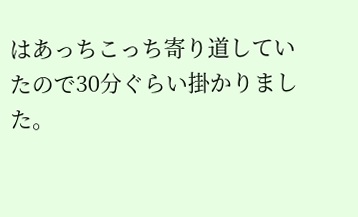はあっちこっち寄り道していたので30分ぐらい掛かりました。